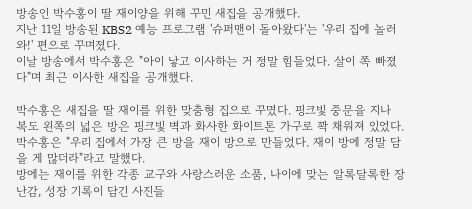방송인 박수홍이 딸 재이양을 위해 꾸민 새집을 공개했다.
지난 11일 방송된 KBS2 예능 프로그램 '슈퍼맨이 돌아왔다'는 '우리 집에 놀러 와!' 편으로 꾸며졌다.
이날 방송에서 박수홍은 "아이 낳고 이사하는 거 정말 힘들었다. 살이 쪽 빠졌다"며 최근 이사한 새집을 공개했다.

박수홍은 새집을 딸 재이를 위한 맞춤형 집으로 꾸몄다. 핑크빛 중문을 지나 복도 왼쪽의 넓은 방은 핑크빛 벽과 화사한 화이트톤 가구로 꽉 채워져 있었다.
박수홍은 "우리 집에서 가장 큰 방을 재이 방으로 만들었다. 재이 방에 정말 담을 게 많더라"라고 말했다.
방에는 재이를 위한 각종 교구와 사랑스러운 소품, 나이에 맞는 알록달록한 장난감, 성장 기록이 담긴 사진들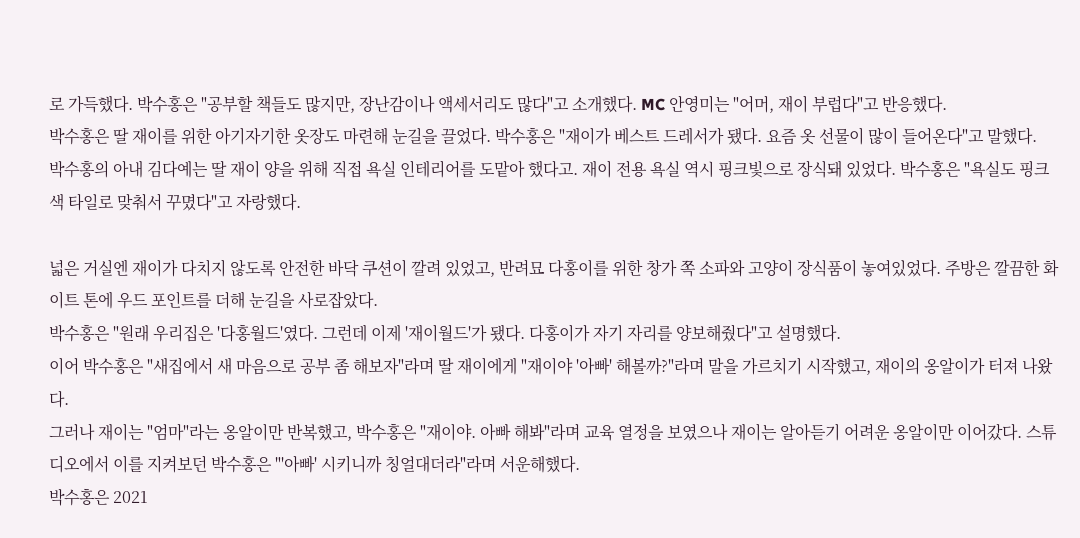로 가득했다. 박수홍은 "공부할 책들도 많지만, 장난감이나 액세서리도 많다"고 소개했다. MC 안영미는 "어머, 재이 부럽다"고 반응했다.
박수홍은 딸 재이를 위한 아기자기한 옷장도 마련해 눈길을 끌었다. 박수홍은 "재이가 베스트 드레서가 됐다. 요즘 옷 선물이 많이 들어온다"고 말했다.
박수홍의 아내 김다예는 딸 재이 양을 위해 직접 욕실 인테리어를 도맡아 했다고. 재이 전용 욕실 역시 핑크빛으로 장식돼 있었다. 박수홍은 "욕실도 핑크색 타일로 맞춰서 꾸몄다"고 자랑했다.

넓은 거실엔 재이가 다치지 않도록 안전한 바닥 쿠션이 깔려 있었고, 반려묘 다홍이를 위한 창가 쪽 소파와 고양이 장식품이 놓여있었다. 주방은 깔끔한 화이트 톤에 우드 포인트를 더해 눈길을 사로잡았다.
박수홍은 "원래 우리집은 '다홍월드'였다. 그런데 이제 '재이월드'가 됐다. 다홍이가 자기 자리를 양보해줬다"고 설명했다.
이어 박수홍은 "새집에서 새 마음으로 공부 좀 해보자"라며 딸 재이에게 "재이야 '아빠' 해볼까?"라며 말을 가르치기 시작했고, 재이의 옹알이가 터져 나왔다.
그러나 재이는 "엄마"라는 옹알이만 반복했고, 박수홍은 "재이야. 아빠 해봐"라며 교육 열정을 보였으나 재이는 알아듣기 어려운 옹알이만 이어갔다. 스튜디오에서 이를 지켜보던 박수홍은 "'아빠' 시키니까 칭얼대더라"라며 서운해했다.
박수홍은 2021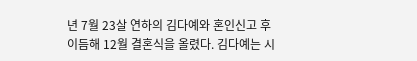년 7월 23살 연하의 김다예와 혼인신고 후 이듬해 12월 결혼식을 올렸다. 김다예는 시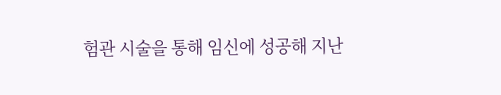험관 시술을 통해 임신에 성공해 지난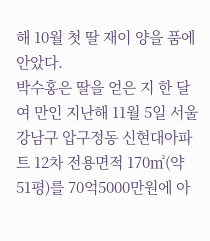해 10월 첫 딸 재이 양을 품에 안았다.
박수홍은 딸을 얻은 지 한 달여 만인 지난해 11월 5일 서울 강남구 압구정동 신현대아파트 12차 전용면적 170㎡(약 51평)를 70억5000만원에 아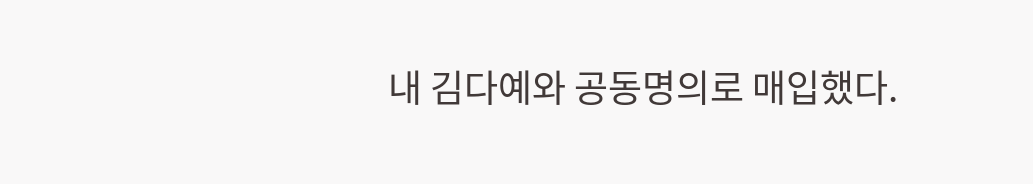내 김다예와 공동명의로 매입했다.